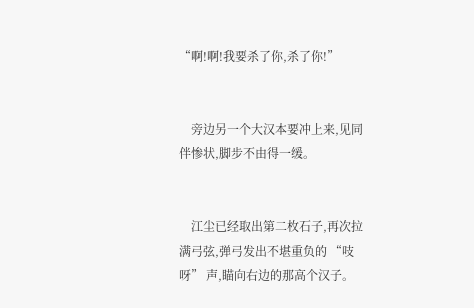“啊!啊!我要杀了你,杀了你!”


    旁边另一个大汉本要冲上来,见同伴惨状,脚步不由得一缓。


    江尘已经取出第二枚石子,再次拉满弓弦,弹弓发出不堪重负的 “吱呀” 声,瞄向右边的那高个汉子。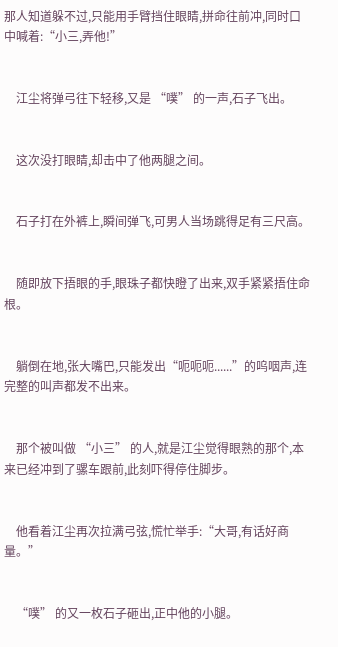那人知道躲不过,只能用手臂挡住眼睛,拼命往前冲,同时口中喊着:“小三,弄他!”


    江尘将弹弓往下轻移,又是 “噗” 的一声,石子飞出。


    这次没打眼睛,却击中了他两腿之间。


    石子打在外裤上,瞬间弹飞,可男人当场跳得足有三尺高。


    随即放下捂眼的手,眼珠子都快瞪了出来,双手紧紧捂住命根。


    躺倒在地,张大嘴巴,只能发出“呃呃呃......”的呜咽声,连完整的叫声都发不出来。


    那个被叫做 “小三” 的人,就是江尘觉得眼熟的那个,本来已经冲到了骡车跟前,此刻吓得停住脚步。


    他看着江尘再次拉满弓弦,慌忙举手:“大哥,有话好商量。”


    “噗” 的又一枚石子砸出,正中他的小腿。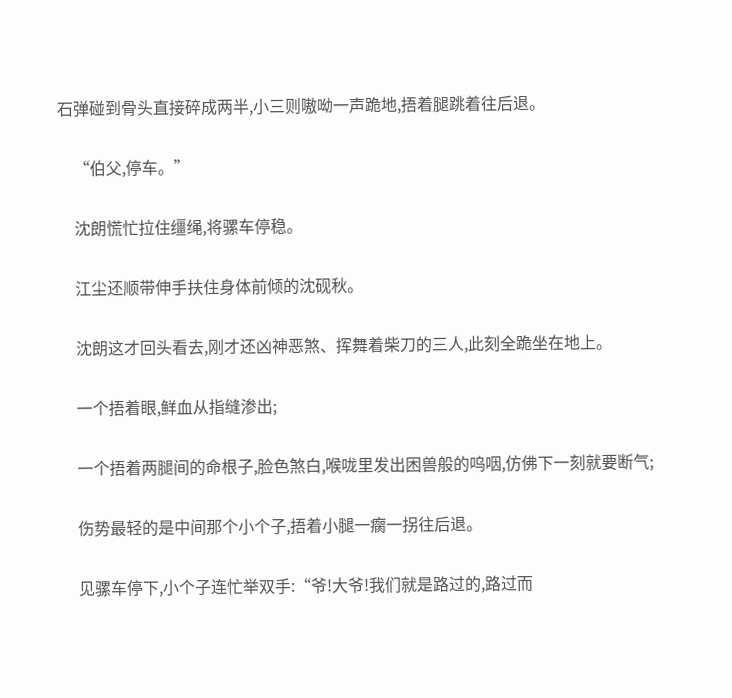石弹碰到骨头直接碎成两半,小三则嗷呦一声跪地,捂着腿跳着往后退。


    “伯父,停车。”


    沈朗慌忙拉住缰绳,将骡车停稳。


    江尘还顺带伸手扶住身体前倾的沈砚秋。


    沈朗这才回头看去,刚才还凶神恶煞、挥舞着柴刀的三人,此刻全跪坐在地上。


    一个捂着眼,鲜血从指缝渗出;


    一个捂着两腿间的命根子,脸色煞白,喉咙里发出困兽般的呜咽,仿佛下一刻就要断气;


    伤势最轻的是中间那个小个子,捂着小腿一瘸一拐往后退。


    见骡车停下,小个子连忙举双手:“爷!大爷!我们就是路过的,路过而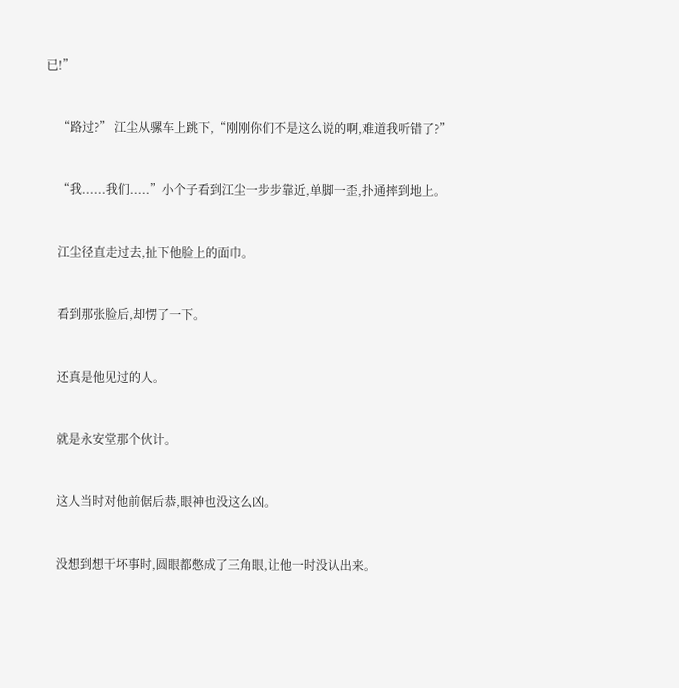已!”


    “路过?” 江尘从骡车上跳下,“刚刚你们不是这么说的啊,难道我听错了?”


    “我......我们.....”小个子看到江尘一步步靠近,单脚一歪,扑通摔到地上。


    江尘径直走过去,扯下他脸上的面巾。


    看到那张脸后,却愣了一下。


    还真是他见过的人。


    就是永安堂那个伙计。


    这人当时对他前倨后恭,眼神也没这么凶。


    没想到想干坏事时,圆眼都憋成了三角眼,让他一时没认出来。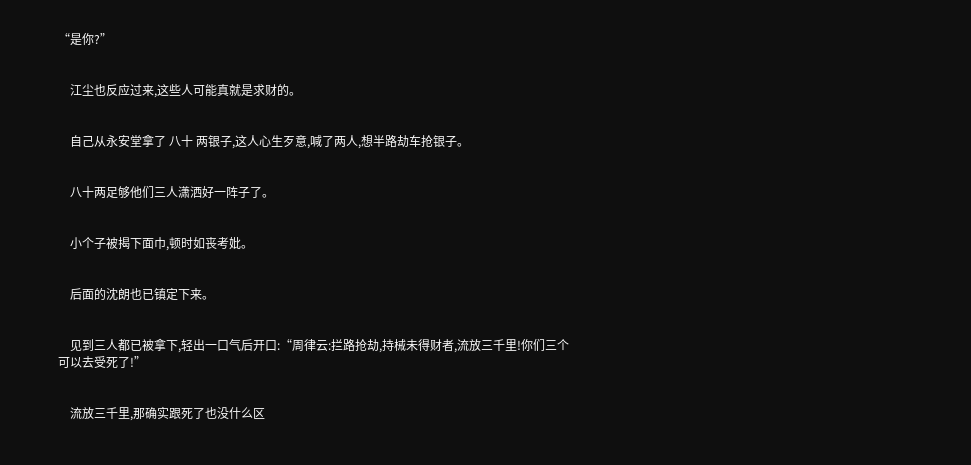“是你?”


    江尘也反应过来,这些人可能真就是求财的。


    自己从永安堂拿了 八十 两银子,这人心生歹意,喊了两人,想半路劫车抢银子。


    八十两足够他们三人潇洒好一阵子了。


    小个子被揭下面巾,顿时如丧考妣。


    后面的沈朗也已镇定下来。


    见到三人都已被拿下,轻出一口气后开口:“周律云:拦路抢劫,持械未得财者,流放三千里!你们三个可以去受死了!”


    流放三千里,那确实跟死了也没什么区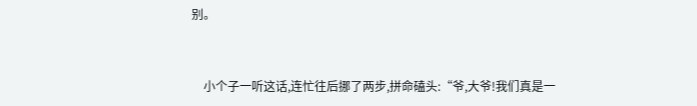别。


    小个子一听这话,连忙往后挪了两步,拼命磕头:“爷,大爷!我们真是一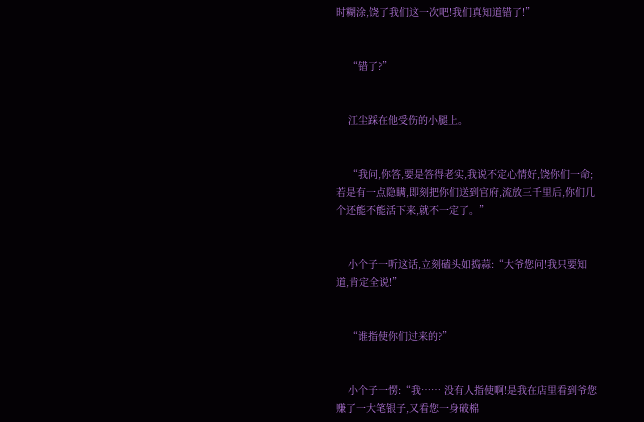时糊涂,饶了我们这一次吧!我们真知道错了!”


    “错了?”


    江尘踩在他受伤的小腿上。


    “我问,你答,要是答得老实,我说不定心情好,饶你们一命;若是有一点隐瞒,即刻把你们送到官府,流放三千里后,你们几个还能不能活下来,就不一定了。”


    小个子一听这话,立刻磕头如捣蒜:“大爷您问!我只要知道,肯定全说!”


    “谁指使你们过来的?”


    小个子一愣:“我…… 没有人指使啊!是我在店里看到爷您赚了一大笔银子,又看您一身破棉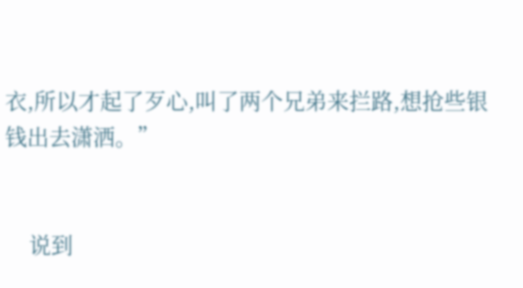衣,所以才起了歹心,叫了两个兄弟来拦路,想抢些银钱出去潇洒。”


    说到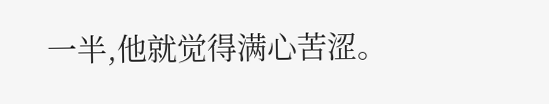一半,他就觉得满心苦涩。